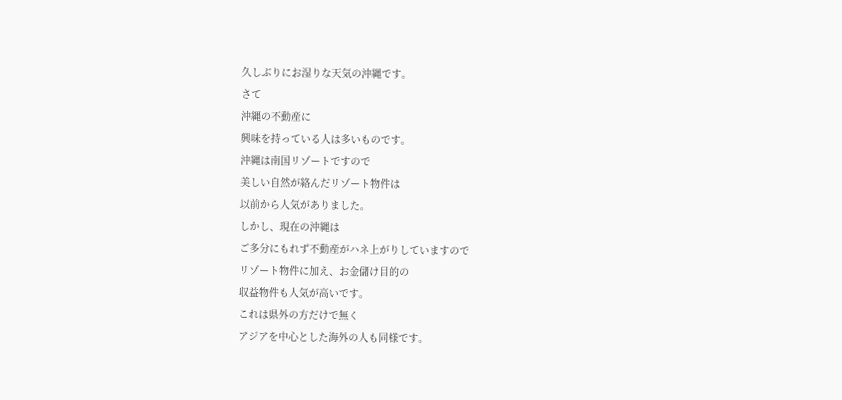久しぶりにお湿りな天気の沖縄です。
さて
沖縄の不動産に
興味を持っている人は多いものです。
沖縄は南国リゾートですので
美しい自然が絡んだリゾート物件は
以前から人気がありました。
しかし、現在の沖縄は
ご多分にもれず不動産がハネ上がりしていますので
リゾート物件に加え、お金儲け目的の
収益物件も人気が高いです。
これは県外の方だけで無く
アジアを中心とした海外の人も同様です。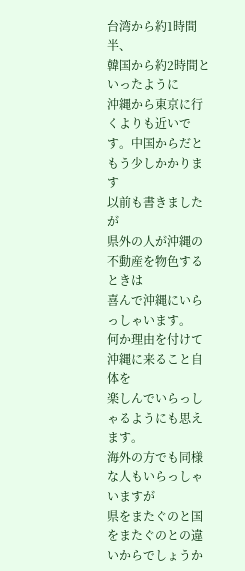台湾から約1時間半、
韓国から約2時間といったように
沖縄から東京に行くよりも近いです。中国からだともう少しかかります
以前も書きましたが
県外の人が沖縄の不動産を物色するときは
喜んで沖縄にいらっしゃいます。
何か理由を付けて沖縄に来ること自体を
楽しんでいらっしゃるようにも思えます。
海外の方でも同様な人もいらっしゃいますが
県をまたぐのと国をまたぐのとの違いからでしょうか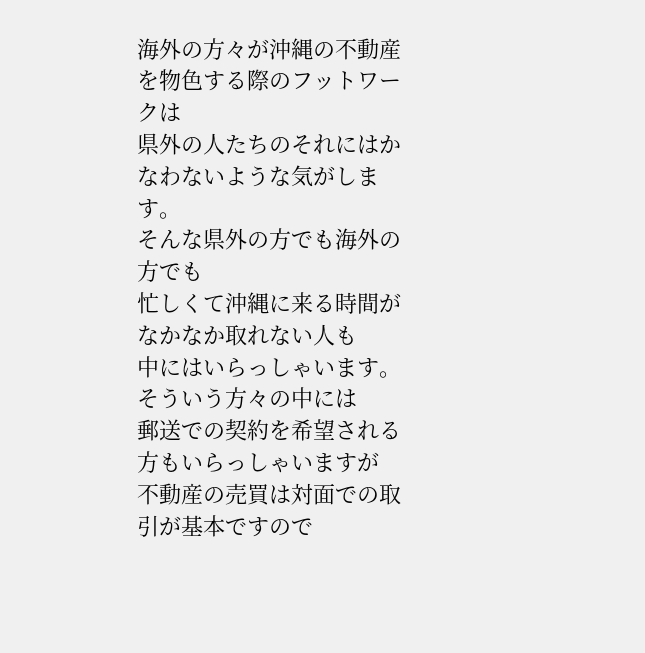海外の方々が沖縄の不動産を物色する際のフットワークは
県外の人たちのそれにはかなわないような気がします。
そんな県外の方でも海外の方でも
忙しくて沖縄に来る時間がなかなか取れない人も
中にはいらっしゃいます。
そういう方々の中には
郵送での契約を希望される方もいらっしゃいますが
不動産の売買は対面での取引が基本ですので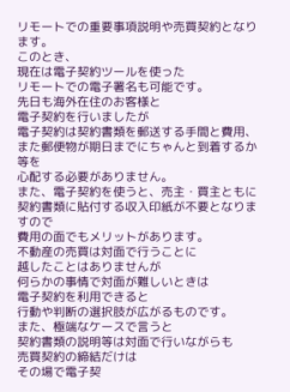リモートでの重要事項説明や売買契約となります。
このとき、
現在は電子契約ツールを使った
リモートでの電子署名も可能です。
先日も海外在住のお客様と
電子契約を行いましたが
電子契約は契約書類を郵送する手間と費用、
また郵便物が期日までにちゃんと到着するか等を
心配する必要がありません。
また、電子契約を使うと、売主・買主ともに
契約書類に貼付する収入印紙が不要となりますので
費用の面でもメリットがあります。
不動産の売買は対面で行うことに
越したことはありませんが
何らかの事情で対面が難しいときは
電子契約を利用できると
行動や判断の選択肢が広がるものです。
また、極端なケースで言うと
契約書類の説明等は対面で行いながらも
売買契約の締結だけは
その場で電子契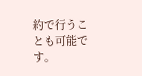約で行うことも可能です。